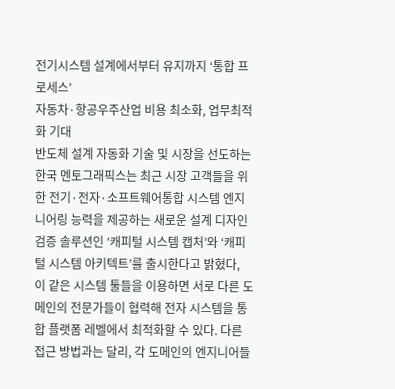전기시스템 설계에서부터 유지까지 ‘통합 프로세스’
자동차·항공우주산업 비용 최소화, 업무최적화 기대
반도체 설계 자동화 기술 및 시장을 선도하는 한국 멘토그래픽스는 최근 시장 고객들을 위한 전기·전자·소프트웨어통합 시스템 엔지니어링 능력을 제공하는 새로운 설계 디자인 검증 솔루션인 ‘캐피털 시스템 캡처’와 ‘캐피털 시스템 아키텍트’를 출시한다고 밝혔다,
이 같은 시스템 툴들을 이용하면 서로 다른 도메인의 전문가들이 협력해 전자 시스템을 통합 플랫폼 레벨에서 최적화할 수 있다. 다른 접근 방법과는 달리, 각 도메인의 엔지니어들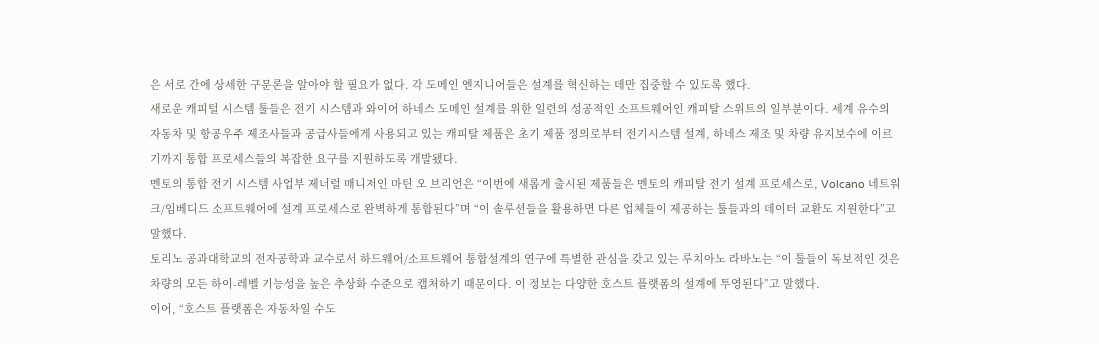은 서로 간에 상세한 구문론을 알아야 할 필요가 없다. 각 도메인 엔지니어들은 설계를 혁신하는 데만 집중할 수 있도록 했다.
새로운 캐피털 시스템 툴들은 전기 시스템과 와이어 하네스 도메인 설계를 위한 일련의 성공적인 소프트웨어인 캐피탈 스위트의 일부분이다. 세계 유수의 자동차 및 항공우주 제조사들과 공급사들에게 사용되고 있는 캐피탈 제품은 초기 제품 정의로부터 전기시스템 설계, 하네스 제조 및 차량 유지보수에 이르기까지 통합 프로세스들의 복잡한 요구를 지원하도록 개발됐다.
멘토의 통합 전기 시스템 사업부 제너럴 매니저인 마틴 오 브리언은 “이번에 새롭게 출시된 제품들은 멘토의 캐피탈 전기 설계 프로세스로, Volcano 네트워크/임베디드 소프트웨어에 설계 프로세스로 완벽하게 통합된다”며 “이 솔루션들을 활용하면 다른 업체들이 제공하는 툴들과의 데이터 교환도 지원한다”고 말했다.
토리노 공과대학교의 전자공학과 교수로서 하드웨어/소프트웨어 통합설계의 연구에 특별한 관심을 갖고 있는 루치아노 라바노는 “이 툴들이 독보적인 것은 차량의 모든 하이-레벨 기능성을 높은 추상화 수준으로 캡처하기 때문이다. 이 정보는 다양한 호스트 플랫폼의 설계에 투영된다”고 말했다.
이어, “호스트 플랫폼은 자동차일 수도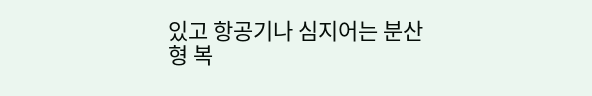있고 항공기나 심지어는 분산형 복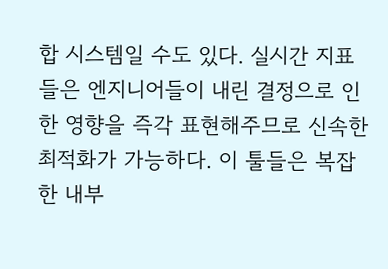합 시스템일 수도 있다. 실시간 지표들은 엔지니어들이 내린 결정으로 인한 영향을 즉각 표현해주므로 신속한 최적화가 가능하다. 이 툴들은 복잡한 내부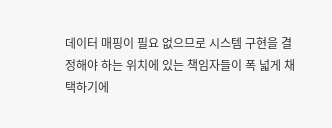데이터 매핑이 필요 없으므로 시스템 구현을 결정해야 하는 위치에 있는 책임자들이 폭 넓게 채택하기에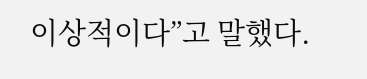이상적이다”고 말했다.